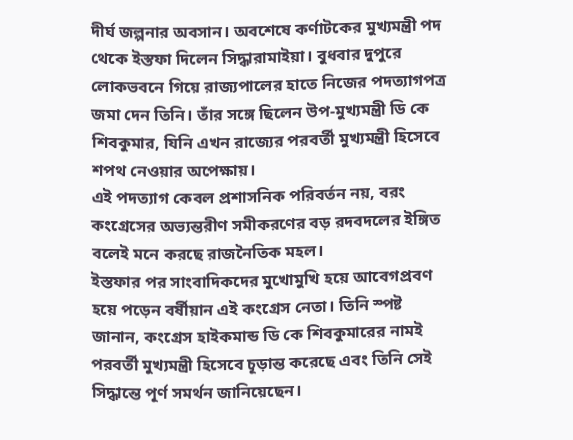দীর্ঘ জল্পনার অবসান। অবশেষে কর্ণাটকের মুখ্যমন্ত্রী পদ থেকে ইস্তফা দিলেন সিদ্ধারামাইয়া। বুধবার দুপুরে লোকভবনে গিয়ে রাজ্যপালের হাতে নিজের পদত্যাগপত্র জমা দেন তিনি। তাঁর সঙ্গে ছিলেন উপ-মুখ্যমন্ত্রী ডি কে শিবকুমার, যিনি এখন রাজ্যের পরবর্তী মুখ্যমন্ত্রী হিসেবে শপথ নেওয়ার অপেক্ষায়।
এই পদত্যাগ কেবল প্রশাসনিক পরিবর্তন নয়, বরং কংগ্রেসের অভ্যন্তরীণ সমীকরণের বড় রদবদলের ইঙ্গিত বলেই মনে করছে রাজনৈতিক মহল।
ইস্তফার পর সাংবাদিকদের মুখোমুখি হয়ে আবেগপ্রবণ হয়ে পড়েন বর্ষীয়ান এই কংগ্রেস নেতা। তিনি স্পষ্ট জানান, কংগ্রেস হাইকমান্ড ডি কে শিবকুমারের নামই পরবর্তী মুখ্যমন্ত্রী হিসেবে চূড়ান্ত করেছে এবং তিনি সেই সিদ্ধান্তে পূর্ণ সমর্থন জানিয়েছেন।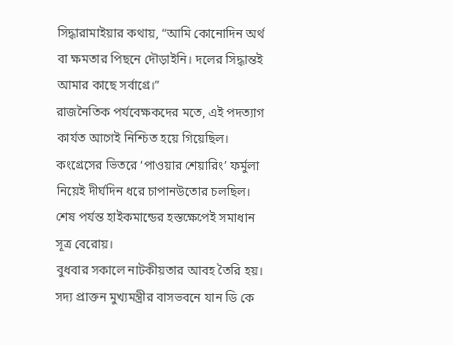সিদ্ধারামাইয়ার কথায়, “আমি কোনোদিন অর্থ বা ক্ষমতার পিছনে দৌড়াইনি। দলের সিদ্ধান্তই আমার কাছে সর্বাগ্রে।”
রাজনৈতিক পর্যবেক্ষকদের মতে, এই পদত্যাগ কার্যত আগেই নিশ্চিত হয়ে গিয়েছিল। কংগ্রেসের ভিতরে ‘পাওয়ার শেয়ারিং’ ফর্মুলা নিয়েই দীর্ঘদিন ধরে চাপানউতোর চলছিল। শেষ পর্যন্ত হাইকমান্ডের হস্তক্ষেপেই সমাধান সূত্র বেরোয়।
বুধবার সকালে নাটকীয়তার আবহ তৈরি হয়। সদ্য প্রাক্তন মুখ্যমন্ত্রীর বাসভবনে যান ডি কে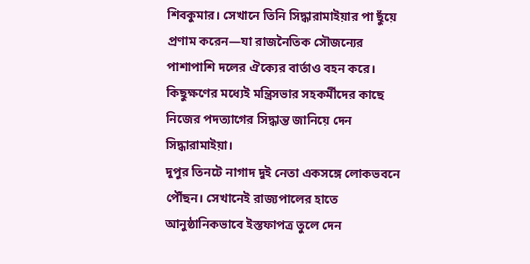শিবকুমার। সেখানে তিনি সিদ্ধারামাইয়ার পা ছুঁয়ে প্রণাম করেন—যা রাজনৈতিক সৌজন্যের পাশাপাশি দলের ঐক্যের বার্তাও বহন করে। কিছুক্ষণের মধ্যেই মন্ত্রিসভার সহকর্মীদের কাছে নিজের পদত্যাগের সিদ্ধান্ত জানিয়ে দেন সিদ্ধারামাইয়া।
দুপুর তিনটে নাগাদ দুই নেতা একসঙ্গে লোকভবনে পৌঁছন। সেখানেই রাজ্যপালের হাতে আনুষ্ঠানিকভাবে ইস্তফাপত্র তুলে দেন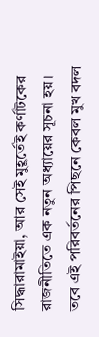সিদ্ধারামাইয়া, আর সেই মুহূর্তেই কর্ণাটকের রাজনীতিতে এক নতুন অধ্যায়ের সূচনা হয়।
তবে এই পরিবর্তনের পিছনে কেবল মুখ বদল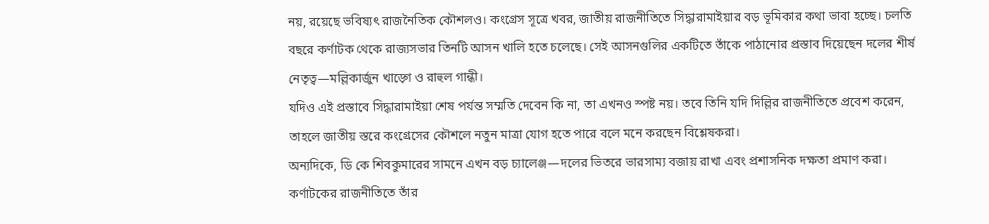নয়, রয়েছে ভবিষ্যৎ রাজনৈতিক কৌশলও। কংগ্রেস সূত্রে খবর, জাতীয় রাজনীতিতে সিদ্ধারামাইয়ার বড় ভূমিকার কথা ভাবা হচ্ছে। চলতি বছরে কর্ণাটক থেকে রাজ্যসভার তিনটি আসন খালি হতে চলেছে। সেই আসনগুলির একটিতে তাঁকে পাঠানোর প্রস্তাব দিয়েছেন দলের শীর্ষ নেতৃত্ব—মল্লিকার্জুন খাড়্গে ও রাহুল গান্ধী।
যদিও এই প্রস্তাবে সিদ্ধারামাইয়া শেষ পর্যন্ত সম্মতি দেবেন কি না, তা এখনও স্পষ্ট নয়। তবে তিনি যদি দিল্লির রাজনীতিতে প্রবেশ করেন, তাহলে জাতীয় স্তরে কংগ্রেসের কৌশলে নতুন মাত্রা যোগ হতে পারে বলে মনে করছেন বিশ্লেষকরা।
অন্যদিকে, ডি কে শিবকুমারের সামনে এখন বড় চ্যালেঞ্জ—দলের ভিতরে ভারসাম্য বজায় রাখা এবং প্রশাসনিক দক্ষতা প্রমাণ করা। কর্ণাটকের রাজনীতিতে তাঁর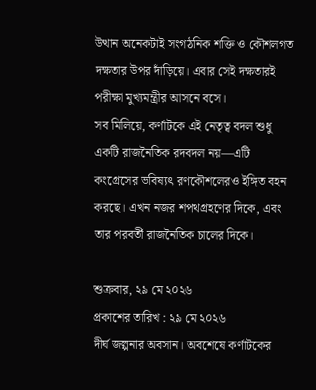উত্থান অনেকটাই সংগঠনিক শক্তি ও কৌশলগত দক্ষতার উপর দাঁড়িয়ে। এবার সেই দক্ষতারই পরীক্ষা মুখ্যমন্ত্রীর আসনে বসে।
সব মিলিয়ে, কর্ণাটকে এই নেতৃত্ব বদল শুধু একটি রাজনৈতিক রদবদল নয়—এটি কংগ্রেসের ভবিষ্যৎ রণকৌশলেরও ইঙ্গিত বহন করছে। এখন নজর শপথগ্রহণের দিকে, এবং তার পরবর্তী রাজনৈতিক চালের দিকে।

শুক্রবার, ২৯ মে ২০২৬
প্রকাশের তারিখ : ২৯ মে ২০২৬
দীর্ঘ জল্পনার অবসান। অবশেষে কর্ণাটকের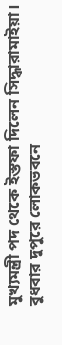মুখ্যমন্ত্রী পদ থেকে ইস্তফা দিলেন সিদ্ধারামাইয়া। বুধবার দুপুরে লোকভবনে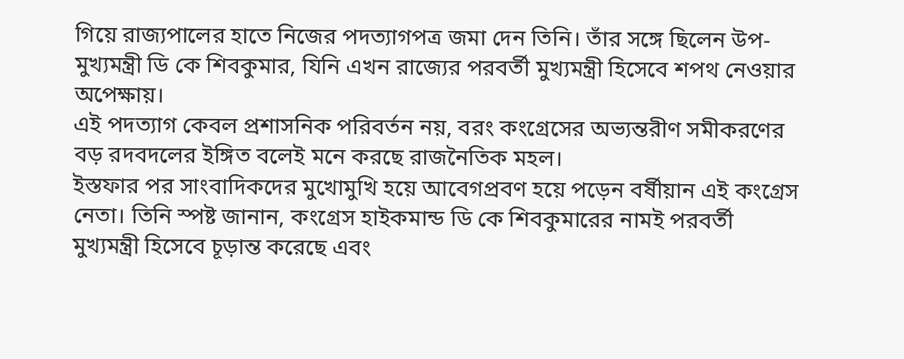গিয়ে রাজ্যপালের হাতে নিজের পদত্যাগপত্র জমা দেন তিনি। তাঁর সঙ্গে ছিলেন উপ-মুখ্যমন্ত্রী ডি কে শিবকুমার, যিনি এখন রাজ্যের পরবর্তী মুখ্যমন্ত্রী হিসেবে শপথ নেওয়ার অপেক্ষায়।
এই পদত্যাগ কেবল প্রশাসনিক পরিবর্তন নয়, বরং কংগ্রেসের অভ্যন্তরীণ সমীকরণের বড় রদবদলের ইঙ্গিত বলেই মনে করছে রাজনৈতিক মহল।
ইস্তফার পর সাংবাদিকদের মুখোমুখি হয়ে আবেগপ্রবণ হয়ে পড়েন বর্ষীয়ান এই কংগ্রেস নেতা। তিনি স্পষ্ট জানান, কংগ্রেস হাইকমান্ড ডি কে শিবকুমারের নামই পরবর্তী মুখ্যমন্ত্রী হিসেবে চূড়ান্ত করেছে এবং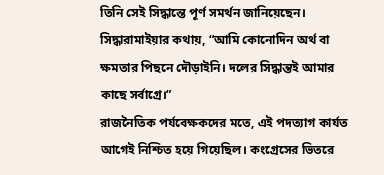তিনি সেই সিদ্ধান্তে পূর্ণ সমর্থন জানিয়েছেন। সিদ্ধারামাইয়ার কথায়, “আমি কোনোদিন অর্থ বা ক্ষমতার পিছনে দৌড়াইনি। দলের সিদ্ধান্তই আমার কাছে সর্বাগ্রে।”
রাজনৈতিক পর্যবেক্ষকদের মতে, এই পদত্যাগ কার্যত আগেই নিশ্চিত হয়ে গিয়েছিল। কংগ্রেসের ভিতরে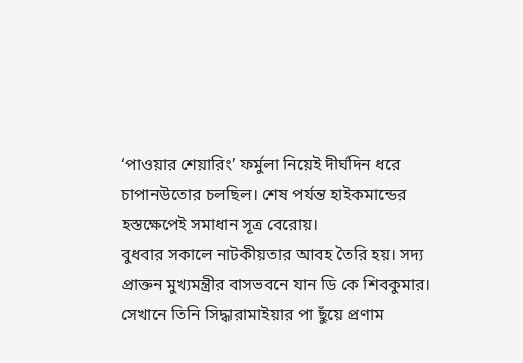‘পাওয়ার শেয়ারিং’ ফর্মুলা নিয়েই দীর্ঘদিন ধরে চাপানউতোর চলছিল। শেষ পর্যন্ত হাইকমান্ডের হস্তক্ষেপেই সমাধান সূত্র বেরোয়।
বুধবার সকালে নাটকীয়তার আবহ তৈরি হয়। সদ্য প্রাক্তন মুখ্যমন্ত্রীর বাসভবনে যান ডি কে শিবকুমার। সেখানে তিনি সিদ্ধারামাইয়ার পা ছুঁয়ে প্রণাম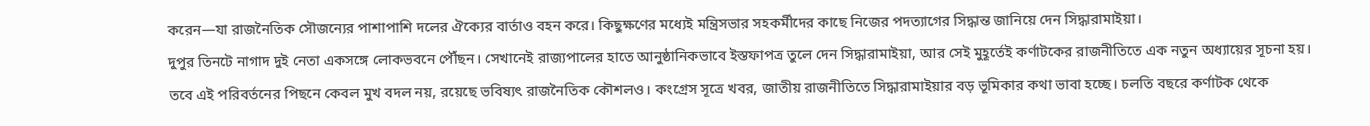করেন—যা রাজনৈতিক সৌজন্যের পাশাপাশি দলের ঐক্যের বার্তাও বহন করে। কিছুক্ষণের মধ্যেই মন্ত্রিসভার সহকর্মীদের কাছে নিজের পদত্যাগের সিদ্ধান্ত জানিয়ে দেন সিদ্ধারামাইয়া।
দুপুর তিনটে নাগাদ দুই নেতা একসঙ্গে লোকভবনে পৌঁছন। সেখানেই রাজ্যপালের হাতে আনুষ্ঠানিকভাবে ইস্তফাপত্র তুলে দেন সিদ্ধারামাইয়া, আর সেই মুহূর্তেই কর্ণাটকের রাজনীতিতে এক নতুন অধ্যায়ের সূচনা হয়।
তবে এই পরিবর্তনের পিছনে কেবল মুখ বদল নয়, রয়েছে ভবিষ্যৎ রাজনৈতিক কৌশলও। কংগ্রেস সূত্রে খবর, জাতীয় রাজনীতিতে সিদ্ধারামাইয়ার বড় ভূমিকার কথা ভাবা হচ্ছে। চলতি বছরে কর্ণাটক থেকে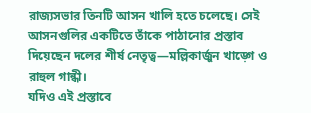রাজ্যসভার তিনটি আসন খালি হতে চলেছে। সেই আসনগুলির একটিতে তাঁকে পাঠানোর প্রস্তাব দিয়েছেন দলের শীর্ষ নেতৃত্ব—মল্লিকার্জুন খাড়্গে ও রাহুল গান্ধী।
যদিও এই প্রস্তাবে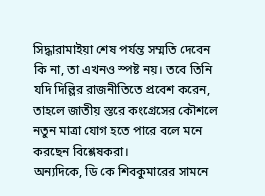সিদ্ধারামাইয়া শেষ পর্যন্ত সম্মতি দেবেন কি না, তা এখনও স্পষ্ট নয়। তবে তিনি যদি দিল্লির রাজনীতিতে প্রবেশ করেন, তাহলে জাতীয় স্তরে কংগ্রেসের কৌশলে নতুন মাত্রা যোগ হতে পারে বলে মনে করছেন বিশ্লেষকরা।
অন্যদিকে, ডি কে শিবকুমারের সামনে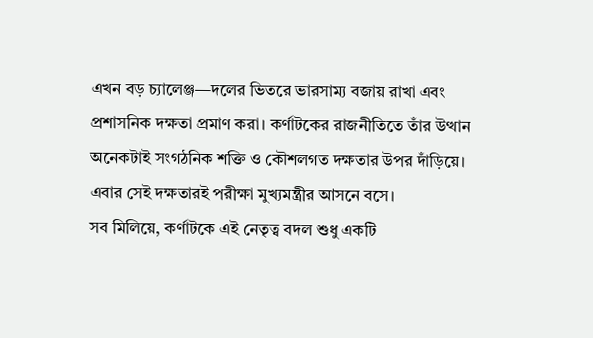এখন বড় চ্যালেঞ্জ—দলের ভিতরে ভারসাম্য বজায় রাখা এবং প্রশাসনিক দক্ষতা প্রমাণ করা। কর্ণাটকের রাজনীতিতে তাঁর উত্থান অনেকটাই সংগঠনিক শক্তি ও কৌশলগত দক্ষতার উপর দাঁড়িয়ে। এবার সেই দক্ষতারই পরীক্ষা মুখ্যমন্ত্রীর আসনে বসে।
সব মিলিয়ে, কর্ণাটকে এই নেতৃত্ব বদল শুধু একটি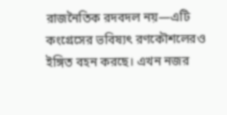রাজনৈতিক রদবদল নয়—এটি কংগ্রেসের ভবিষ্যৎ রণকৌশলেরও ইঙ্গিত বহন করছে। এখন নজর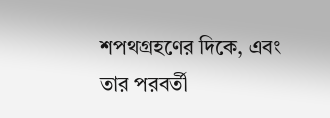শপথগ্রহণের দিকে, এবং তার পরবর্তী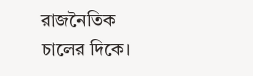রাজনৈতিক চালের দিকে।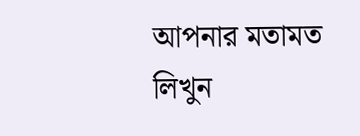আপনার মতামত লিখুন